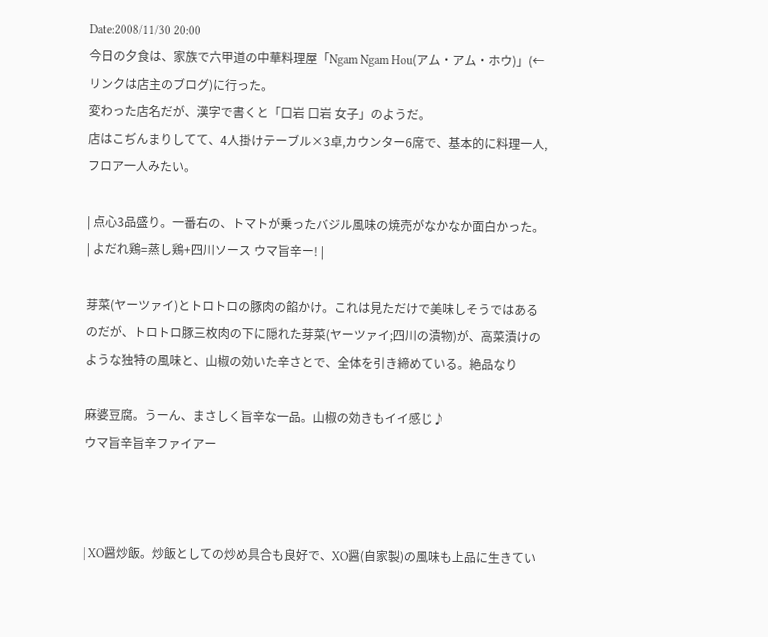Date:2008/11/30 20:00
今日の夕食は、家族で六甲道の中華料理屋「Ngam Ngam Hou(アム・アム・ホウ)」(←リンクは店主のブログ)に行った。
変わった店名だが、漢字で書くと「口岩 口岩 女子」のようだ。
店はこぢんまりしてて、4人掛けテーブル×3卓,カウンター6席で、基本的に料理一人,フロア一人みたい。

| 点心3品盛り。一番右の、トマトが乗ったバジル風味の焼売がなかなか面白かった。 | よだれ鶏=蒸し鶏+四川ソース ウマ旨辛ー! |

芽菜(ヤーツァイ)とトロトロの豚肉の餡かけ。これは見ただけで美味しそうではあるのだが、トロトロ豚三枚肉の下に隠れた芽菜(ヤーツァイ;四川の漬物)が、高菜漬けのような独特の風味と、山椒の効いた辛さとで、全体を引き締めている。絶品なり

麻婆豆腐。うーん、まさしく旨辛な一品。山椒の効きもイイ感じ♪
ウマ旨辛旨辛ファイアー



| XO醤炒飯。炒飯としての炒め具合も良好で、XO醤(自家製)の風味も上品に生きてい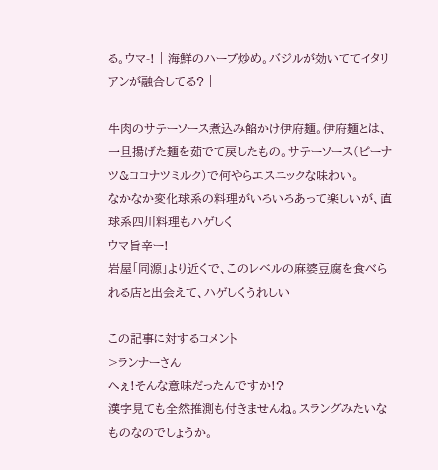る。ウマ-! | 海鮮のハーブ炒め。バジルが効いててイタリアンが融合してる? |

牛肉のサテーソース煮込み餡かけ伊府麺。伊府麺とは、一旦揚げた麺を茹でて戻したもの。サテーソース(ピーナツ&ココナツミルク)で何やらエスニックな味わい。
なかなか変化球系の料理がいろいろあって楽しいが、直球系四川料理もハゲしく
ウマ旨辛ー!
岩屋「同源」より近くで、このレベルの麻婆豆腐を食べられる店と出会えて、ハゲしくうれしい

この記事に対するコメント
>ランナーさん
へぇ!そんな意味だったんですか!?
漢字見ても全然推測も付きませんね。スラングみたいなものなのでしょうか。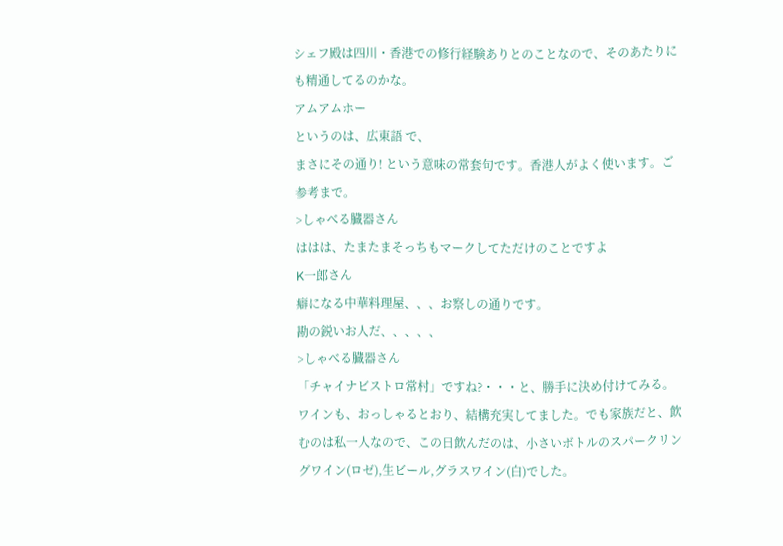シェフ殿は四川・香港での修行経験ありとのことなので、そのあたりにも精通してるのかな。
アムアムホー
というのは、広東語 で、
まさにその通り! という意味の常套句です。香港人がよく使います。ご参考まで。
>しゃべる臓器さん
ははは、たまたまそっちもマークしてただけのことですよ
K一郎さん
癖になる中華料理屋、、、お察しの通りです。
勘の鋭いお人だ、、、、、
>しゃべる臓器さん
「チャイナビストロ常村」ですね?・・・と、勝手に決め付けてみる。
ワインも、おっしゃるとおり、結構充実してました。でも家族だと、飲むのは私一人なので、この日飲んだのは、小さいボトルのスパークリングワイン(ロゼ),生ビール,グラスワイン(白)でした。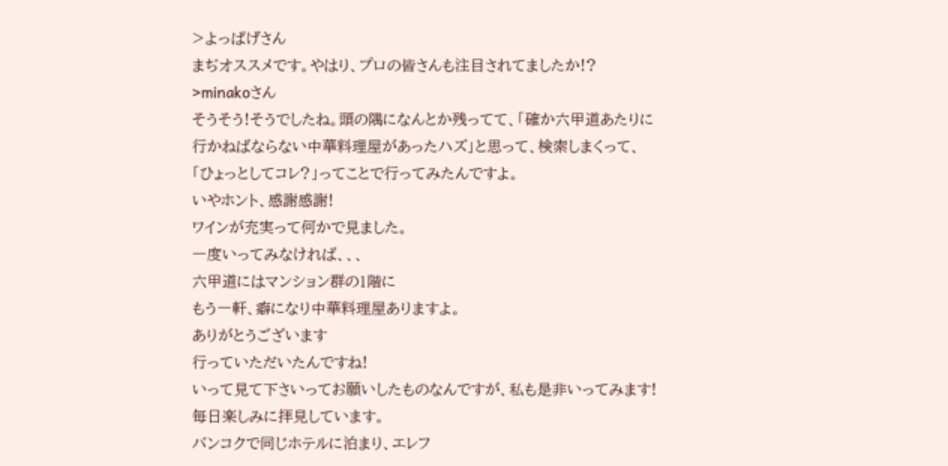>よっぱげさん
まぢオススメです。やはり、プロの皆さんも注目されてましたか!?
>minakoさん
そうそう!そうでしたね。頭の隅になんとか残ってて、「確か六甲道あたりに行かねばならない中華料理屋があったハズ」と思って、検索しまくって、「ひょっとしてコレ?」ってことで行ってみたんですよ。
いやホント、感謝感謝!
ワインが充実って何かで見ました。
一度いってみなければ、、、
六甲道にはマンション群の1階に
もう一軒、癖になり中華料理屋ありますよ。
ありがとうございます
行っていただいたんですね!
いって見て下さいってお願いしたものなんですが、私も是非いってみます!
毎日楽しみに拝見しています。
バンコクで同じホテルに泊まり、エレフ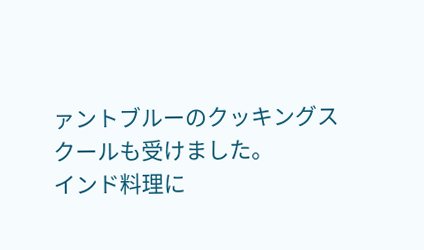ァントブルーのクッキングスクールも受けました。
インド料理に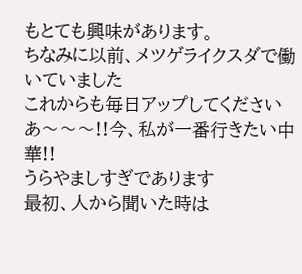もとても興味があります。
ちなみに以前、メツゲライクスダで働いていました
これからも毎日アップしてください
あ〜〜〜!!今、私が一番行きたい中華!!
うらやましすぎであります
最初、人から聞いた時は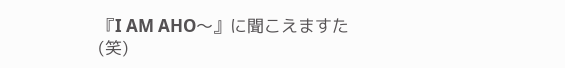『I AM AHO〜』に聞こえますた(笑)